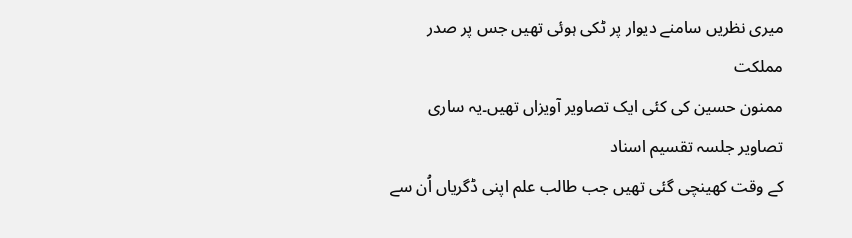میری نظریں سامنے دیوار پر ٹکی ہوئی تھیں جس پر صدر مملکت
ممنون حسین کی کئی ایک تصاویر آویزاں تھیں۔یہ ساری تصاویر جلسہ تقسیم اسناد
کے وقت کھینچی گئی تھیں جب طالب علم اپنی ڈگریاں اُن سے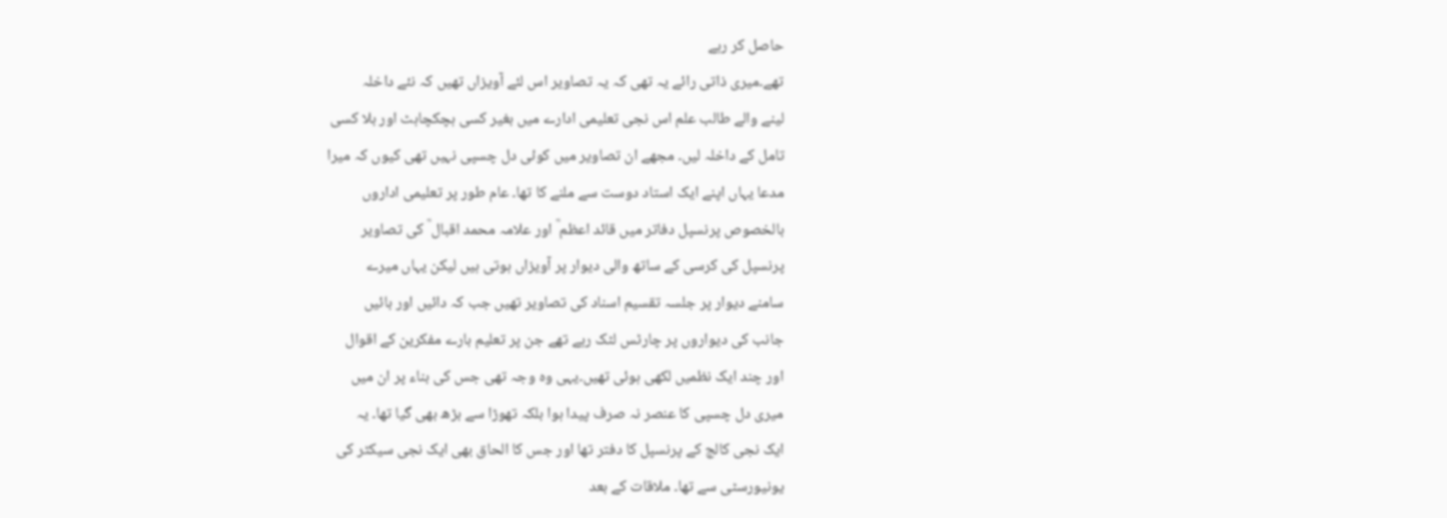حاصل کر رہے
تھے۔میری ذاتی رائے یہ تھی کہ یہ تصاویر اس لئے آویزاں تھیں کہ نئے داخلہ
لینے والے طالب علم اس نجی تعلیمی ادارے میں بغیر کسی ہچکچاہٹ اور بلا کسی
تامل کے داخلہ لیں۔ مجھے ان تصاویر میں کوئی دل چسپی نہیں تھی کیوں کہ میرا
مدعا یہاں اپنے ایک استاد دوست سے ملنے کا تھا۔ عام طور پر تعلیمی اداروں
بالخصوص پرنسپل دفاتر میں قائد اعظم ؒ اور علامہ محمد اقبال ؒ کی تصاویر
پرنسپل کی کرسی کے ساتھ والی دیوار پر آویزاں ہوتی ہیں لیکن یہاں میرے
سامنے دیوار پر جلسہ تقسیم اسناد کی تصاویر تھیں جب کہ دائیں اور بائیں
جانب کی دیواروں پر چارٹس لٹک رہے تھے جن پر تعلیم بارے مفکرین کے اقوال
اور چند ایک نظمیں لکھی ہوئی تھیں۔یہی وہ وجہ تھی جس کی بناء پر ان میں
میری دل چسپی کا عنصر نہ صرف پیدا ہوا بلکہ تھوڑا سے بڑھ بھی گیا تھا۔ یہ
ایک نجی کالج کے پرنسپل کا دفتر تھا اور جس کا الحاق بھی ایک نجی سیکٹر کی
یونیورسٹی سے تھا۔ ملاقات کے بعد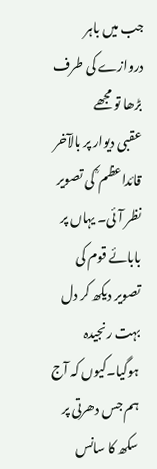جب میں باہر دروازے کی طرف بڑھا تو مجھے
عقبی دیوار پر بالآخر قائداعظم ؒ کی تصویر نظر آئی۔ یہاں پر بابائے قوم کی
تصویر دیکھ کر دل بہت رنجیدہ ہوگیا۔کیوں کہ آج ہم جس دھرتی پر سکھ کا سانس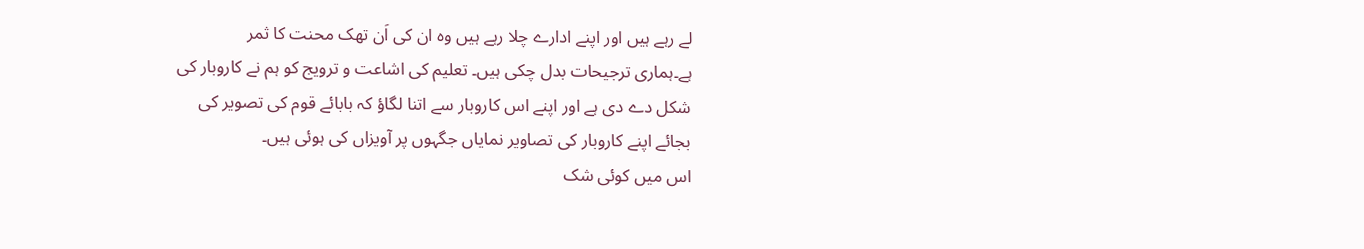لے رہے ہیں اور اپنے ادارے چلا رہے ہیں وہ ان کی اَن تھک محنت کا ثمر
ہے۔ہماری ترجیحات بدل چکی ہیں۔ تعلیم کی اشاعت و ترویج کو ہم نے کاروبار کی
شکل دے دی ہے اور اپنے اس کاروبار سے اتنا لگاؤ کہ بابائے قوم کی تصویر کی
بجائے اپنے کاروبار کی تصاویر نمایاں جگہوں پر آویزاں کی ہوئی ہیں۔
اس میں کوئی شک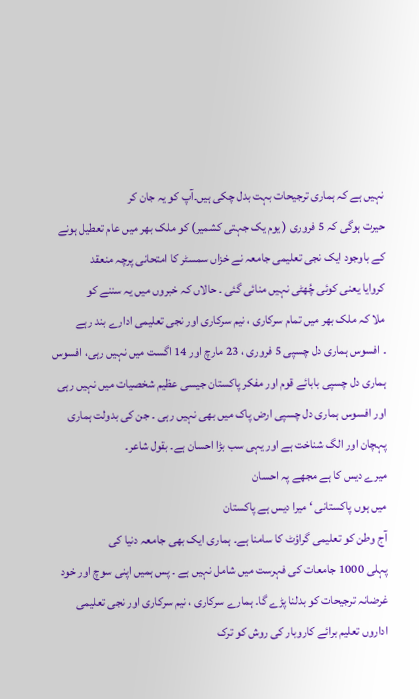نہیں ہے کہ ہماری ترجیحات بہت بدل چکی ہیں۔آپ کو یہ جان کر
حیرت ہوگی کہ 5 فروری ( یوم یک جہتی کشمیر) کو ملک بھر میں عام تعطیل ہونے
کے باوجود ایک نجی تعلیمی جامعہ نے خزاں سمسٹر کا امتحانی پرچہ منعقد
کروایا یعنی کوئی چُھٹی نہیں منائی گئی ۔ حالاں کہ خبروں میں یہ سننے کو
ملا کہ ملک بھر میں تمام سرکاری ، نیم سرکاری اور نجی تعلیمی ادارے بند رہے
۔ افسوس ہماری دل چسپی 5 فروری ، 23 مارچ اور 14 اگست میں نہیں رہی، افسوس
ہماری دل چسپی بابائے قوم اور مفکر پاکستان جیسی عظیم شخصیات میں نہیں رہی
اور افسوس ہماری دل چسپی ارض پاک میں بھی نہیں رہی ۔ جن کی بدولت ہماری
پہچان اور الگ شناخت ہے اور یہی سب بڑا احسان ہے۔ بقول شاعر۔
میرے دیس کا ہے مجھے پہ احسان
میں ہوں پاکستانی ‘ میرا دیس ہے پاکستان
آج وطن کو تعلیمی گراؤٹ کا سامنا ہے۔ ہماری ایک بھی جامعہ دنیا کی
پہلی 1000 جامعات کی فہرست میں شامل نہیں ہے ۔ پس ہمیں اپنی سوچ اور خود
غرضانہ ترجیحات کو بدلنا پڑے گا۔ ہمارے سرکاری ، نیم سرکاری اور نجی تعلیمی
اداروں تعلیم برائے کاروبار کی روش کو ترک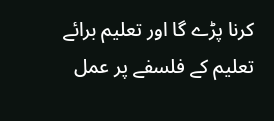کرنا پڑے گا اور تعلیم برائے
تعلیم کے فلسفے پر عمل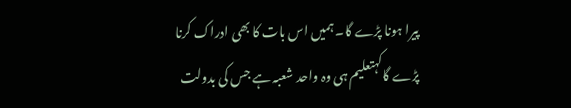پیرا ہونا پڑے گا۔ ہمیں اس بات کا بھی ادراک کرنا
پڑے گاکہتعلیم ہی وہ واحد شعبہ ہے جس کی بدولت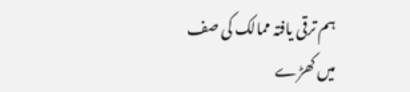ہم ترقی یافتہ ممالک کی صف
میں کھڑے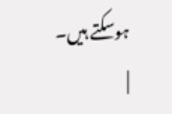ہوسکتے ہیں۔
|